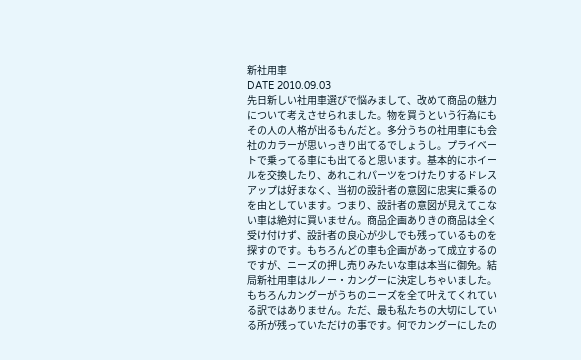新社用車
DATE 2010.09.03
先日新しい社用車選びで悩みまして、改めて商品の魅力について考えさせられました。物を買うという行為にもその人の人格が出るもんだと。多分うちの社用車にも会社のカラーが思いっきり出てるでしょうし。プライベートで乗ってる車にも出てると思います。基本的にホイールを交換したり、あれこれパーツをつけたりするドレスアップは好まなく、当初の設計者の意図に忠実に乗るのを由としています。つまり、設計者の意図が見えてこない車は絶対に買いません。商品企画ありきの商品は全く受け付けず、設計者の良心が少しでも残っているものを探すのです。もちろんどの車も企画があって成立するのですが、ニーズの押し売りみたいな車は本当に御免。結局新社用車はルノー・カングーに決定しちゃいました。もちろんカングーがうちのニーズを全て叶えてくれている訳ではありません。ただ、最も私たちの大切にしている所が残っていただけの事です。何でカングーにしたの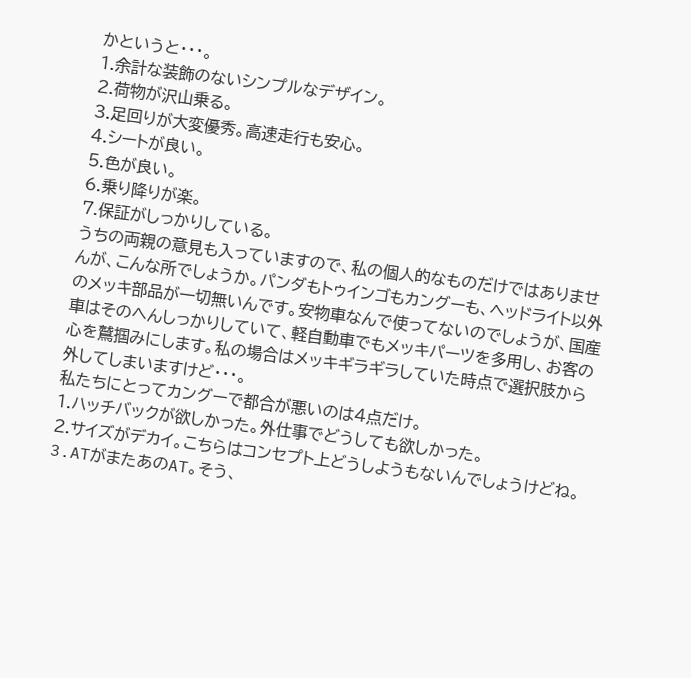かというと・・・。
1.余計な装飾のないシンプルなデザイン。
2.荷物が沢山乗る。
3.足回りが大変優秀。高速走行も安心。
4.シートが良い。
5.色が良い。
6.乗り降りが楽。
7.保証がしっかりしている。
うちの両親の意見も入っていますので、私の個人的なものだけではありませんが、こんな所でしょうか。パンダもトゥインゴもカングーも、ヘッドライト以外のメッキ部品が一切無いんです。安物車なんで使ってないのでしょうが、国産車はそのへんしっかりしていて、軽自動車でもメッキパーツを多用し、お客の心を鷲掴みにします。私の場合はメッキギラギラしていた時点で選択肢から外してしまいますけど・・・。
私たちにとってカングーで都合が悪いのは4点だけ。
1.ハッチバックが欲しかった。外仕事でどうしても欲しかった。
2.サイズがデカイ。こちらはコンセプト上どうしようもないんでしょうけどね。
3.ATがまたあのAT。そう、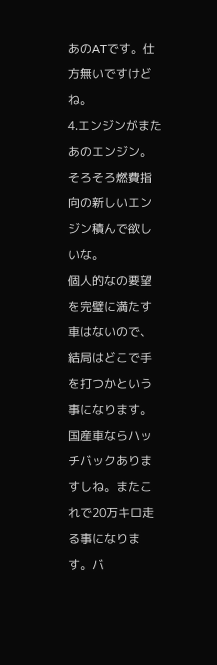あのATです。仕方無いですけどね。
4.エンジンがまたあのエンジン。そろそろ燃費指向の新しいエンジン積んで欲しいな。
個人的なの要望を完璧に満たす車はないので、結局はどこで手を打つかという事になります。国産車ならハッチバックありますしね。またこれで20万キロ走る事になります。バ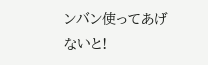ンバン使ってあげないと!